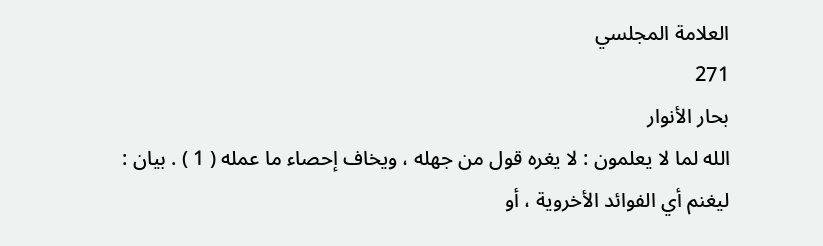العلامة المجلسي
271
بحار الأنوار
الله لما لا يعلمون : لا يغره قول من جهله ، ويخاف إحصاء ما عمله ( 1 ) . بيان : ليغنم أي الفوائد الأخروية ، أو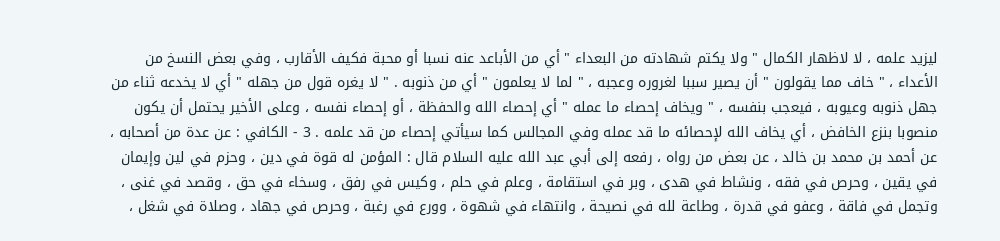ليزيد علمه ، لا لاظهار الكمال " ولا يكتم شهادته من البعداء " أي من الأباعد عنه نسبا أو محبة فكيف الأقارب ، وفي بعض النسخ من الأعداء ، " خاف مما يقولون " أن يصير سببا لغروره وعجبه ، " لما لا يعلمون " أي من ذنوبه . " لا يغره قول من جهله " أي لا يخدعه ثناء من جهل ذنوبه وعيوبه ، فيعجب بنفسه ، " ويخاف إحصاء ما عمله " أي إحصاء الله والحفظة ، أو إحصاء نفسه ، وعلى الأخير يحتمل أن يكون منصوبا بنزع الخافض ، أي يخاف الله لإحصائه ما قد عمله وفي المجالس كما سيأتي إحصاء من قد علمه . 3 - الكافي : عن عدة من أصحابه ، عن أحمد بن محمد بن خالد ، عن بعض من رواه ، رفعه إلى أبي عبد الله عليه السلام قال : المؤمن له قوة في دين ، وحزم في لين وإيمان في يقين ، وحرص في فقه ، ونشاط في هدى ، وبر في استقامة ، وعلم في حلم ، وكيس في رفق ، وسخاء في حق ، وقصد في غنى ، وتجمل في فاقة ، وعفو في قدرة ، وطاعة لله في نصيحة ، وانتهاء في شهوة ، وورع في رغبة ، وحرص في جهاد ، وصلاة في شغل ،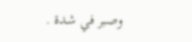وصبر في شدة .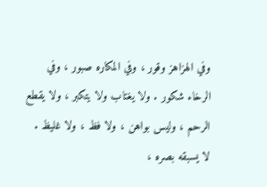وفي الهزاهز وقور ، وفي المكاره صبور ، وفي الرخاء شكور . ولا يغتاب ولا يتكبر ، ولا يقطع الرحم ، وليس بواهن ، ولا فظ ، ولا غليظ . لا يسبقه بصره ،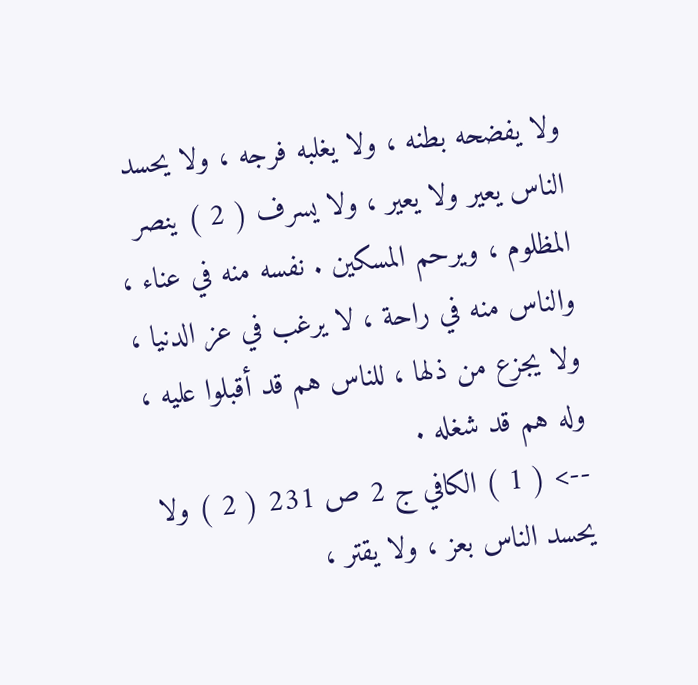ولا يفضحه بطنه ، ولا يغلبه فرجه ، ولا يحسد الناس يعير ولا يعير ، ولا يسرف ( 2 ) ينصر المظلوم ، ويرحم المسكين . نفسه منه في عناء ، والناس منه في راحة ، لا يرغب في عز الدنيا ، ولا يجزع من ذلها ، للناس هم قد أقبلوا عليه ، وله هم قد شغله .
--> ( 1 ) الكافي ج 2 ص 231 ( 2 ) ولا يحسد الناس بعز ، ولا يقتر ،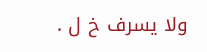ولا يسرف خ ل .